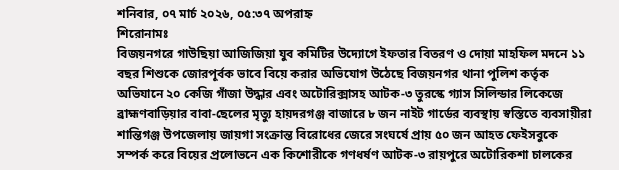শনিবার, ০৭ মার্চ ২০২৬, ০৫:৩৭ অপরাহ্ন
শিরোনামঃ
বিজয়নগরে গাউছিয়া আজিজিয়া যুব কমিটির উদ্যোগে ইফতার বিতরণ ও দোয়া মাহফিল মদনে ১১ বছর শিশুকে জোরপূর্বক ভাবে বিয়ে করার অভিযোগ উঠেছে বিজয়নগর থানা পুলিশ কর্তৃক অভিযানে ২০ কেজি গাঁজা উদ্ধার এবং অটোরিক্সাসহ আটক-৩ তুরস্কে গ্যাস সিলিন্ডার লিকেজে ব্রাহ্মণবাড়িয়ার বাবা-ছেলের মৃত্যু হায়দরগঞ্জ বাজারে ৮ জন নাইট গার্ডের ব্যবস্থায় স্বস্তিতে ব্যবসায়ীরা শান্তিগঞ্জ উপজেলায় জায়গা সংক্রান্ত বিরোধের জেরে সংঘর্ষে প্রায় ৫০ জন আহত ফেইসবুকে সম্পর্ক করে বিয়ের প্রলোভনে এক কিশোরীকে গণধর্ষণ আটক-৩ রায়পুরে অটোরিকশা চালকের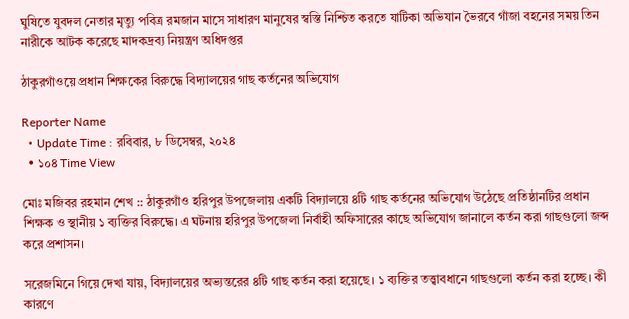ঘুষিতে যুবদল নেতার মৃত্যু পবিত্র রমজান মাসে সাধারণ মানুষের স্বস্তি নিশ্চিত করতে যাটিকা অভিযান ভৈরবে গাঁজা বহনের সময় তিন নারীকে আটক করেছে মাদকদ্রব্য নিয়ন্ত্রণ অধিদপ্তর

ঠাকুরগাঁওয়ে প্রধান শিক্ষকের বিরুদ্ধে বিদ্যালয়ের গাছ কর্তনের অভিযোগ

Reporter Name
  • Update Time : রবিবার, ৮ ডিসেম্বর, ২০২৪
  • ১০৪ Time View

মোঃ মজিবর রহমান শেখ :: ঠাকুরগাঁও হরিপুর উপজেলায় একটি বিদ্যালয়ে ৪টি গাছ কর্তনের অভিযোগ উঠেছে প্রতিষ্ঠানটির প্রধান শিক্ষক ও স্থানীয় ১ ব্যক্তির বিরুদ্ধে। এ ঘটনায় হরিপুর উপজেলা নির্বাহী অফিসারের কাছে অভিযোগ জানালে কর্তন করা গাছগুলো জব্দ করে প্রশাসন।

সরেজমিনে গিয়ে দেখা যায়, বিদ্যালয়ের অভ্যন্তরের ৪টি গাছ কর্তন করা হয়েছে। ১ ব্যক্তির তত্ত্বাবধানে গাছগুলো কর্তন করা হচ্ছে। কী কারণে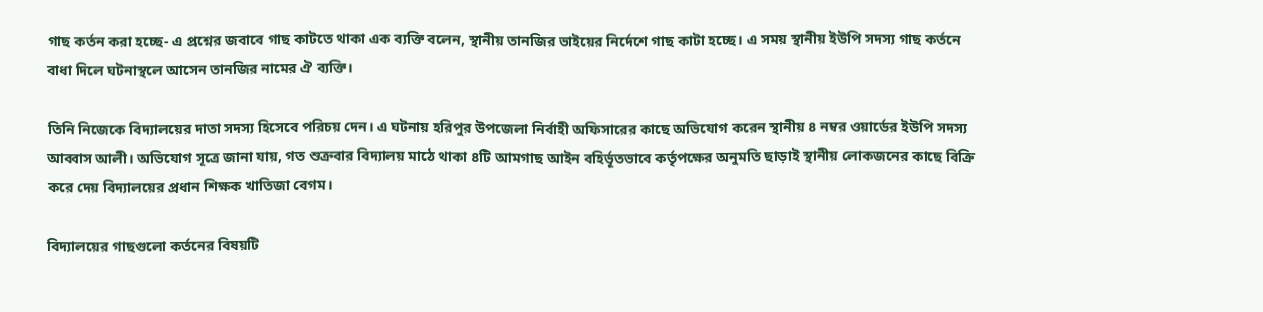গাছ কর্তন করা হচ্ছে- এ প্রশ্নের জবাবে গাছ কাটতে থাকা এক ব্যক্তি বলেন, স্থানীয় তানজির ভাইয়ের নির্দেশে গাছ কাটা হচ্ছে। এ সময় স্থানীয় ইউপি সদস্য গাছ কর্তনে বাধা দিলে ঘটনাস্থলে আসেন তানজির নামের ঐ ব্যক্তি।

তিনি নিজেকে বিদ্যালয়ের দাতা সদস্য হিসেবে পরিচয় দেন। এ ঘটনায় হরিপুর উপজেলা নির্বাহী অফিসারের কাছে অভিযোগ করেন স্থানীয় ৪ নম্বর ওয়ার্ডের ইউপি সদস্য আব্বাস আলী। অভিযোগ সূত্রে জানা যায়, গত শুক্রবার বিদ্যালয় মাঠে থাকা ৪টি আমগাছ আইন বহির্ভূতভাবে কর্তৃপক্ষের অনুমতি ছাড়াই স্থানীয় লোকজনের কাছে বিক্রি করে দেয় বিদ্যালয়ের প্রধান শিক্ষক খাতিজা বেগম।

বিদ্যালয়ের গাছগুলো কর্তনের বিষয়টি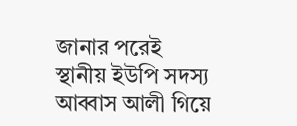জানার পরেই স্থানীয় ইউপি সদস্য আব্বাস আলী গিয়ে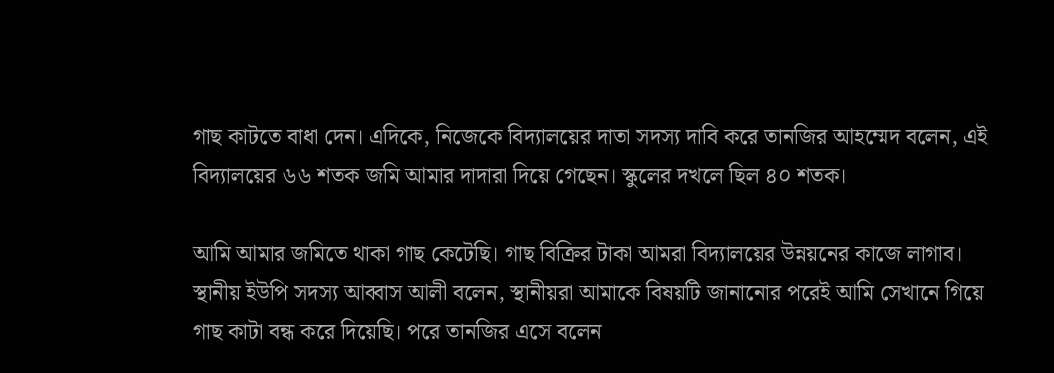গাছ কাটতে বাধা দেন। এদিকে, নিজেকে বিদ্যালয়ের দাতা সদস্য দাবি করে তানজির আহম্মেদ বলেন, এই বিদ্যালয়ের ৬৬ শতক জমি আমার দাদারা দিয়ে গেছেন। স্কুলের দখলে ছিল ৪০ শতক।

আমি আমার জমিতে থাকা গাছ কেটেছি। গাছ বিক্রির টাকা আমরা বিদ্যালয়ের উন্নয়নের কাজে লাগাব।
স্থানীয় ইউপি সদস্য আব্বাস আলী বলেন, স্থানীয়রা আমাকে বিষয়টি জানানোর পরেই আমি সেখানে গিয়ে গাছ কাটা বন্ধ করে দিয়েছি। পরে তানজির এসে বলেন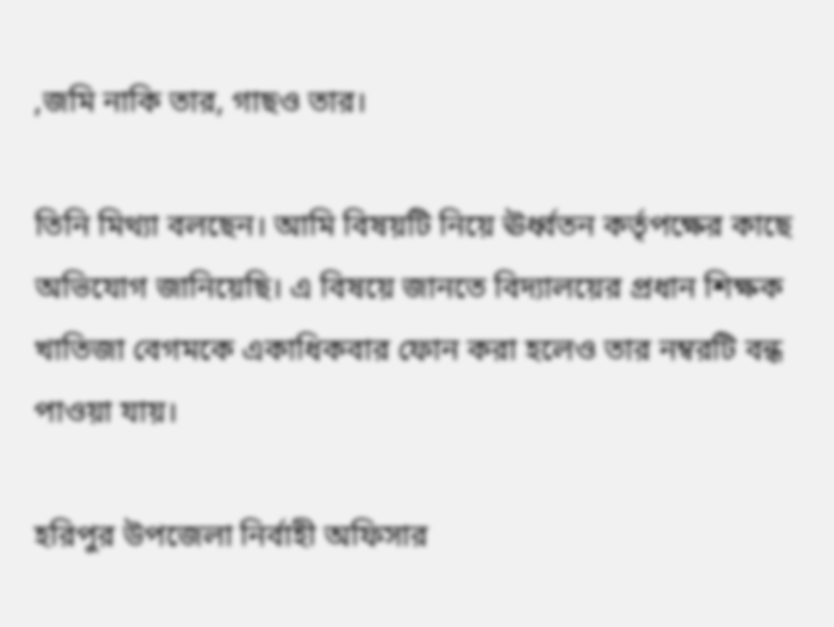,জমি নাকি তার, গাছও তার।

তিনি মিথ্যা বলছেন। আমি বিষয়টি নিয়ে ঊর্ধ্বতন কর্তৃপক্ষের কাছে অভিযোগ জানিয়েছি। এ বিষয়ে জানতে বিদ্যালয়ের প্রধান শিক্ষক খাতিজা বেগমকে একাধিকবার ফোন করা হলেও তার নম্বরটি বন্ধ পাওয়া যায়।

হরিপুর উপজেলা নির্বাহী অফিসার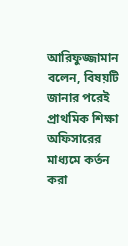আরিফুজ্জামান বলেন, বিষয়টি জানার পরেই প্রাথমিক শিক্ষা অফিসারের মাধ্যমে কর্তন করা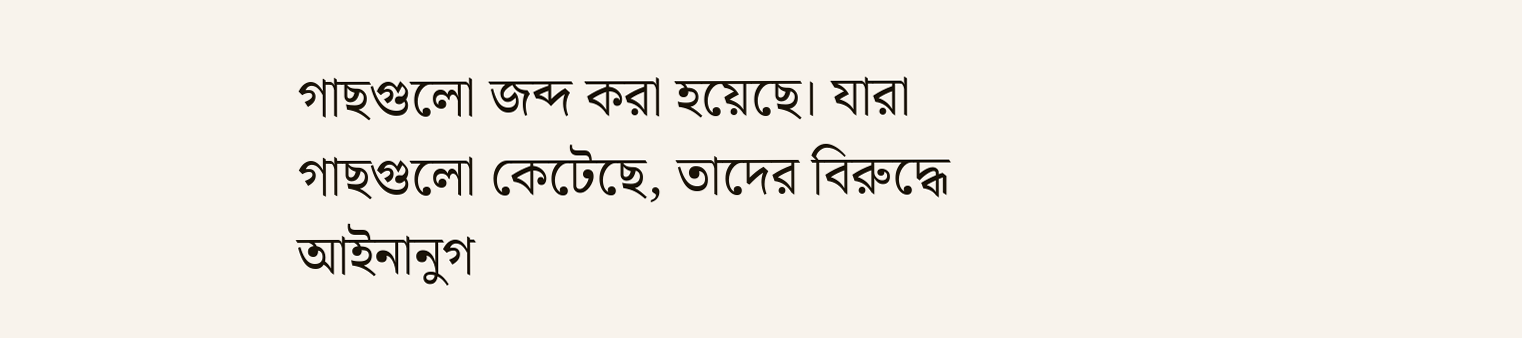গাছগুলো জব্দ করা হয়েছে। যারা গাছগুলো কেটেছে, তাদের বিরুদ্ধে আইনানুগ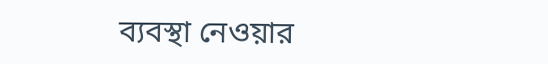ব্যবস্থা নেওয়ার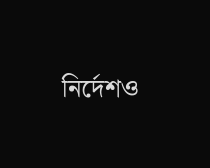নির্দেশও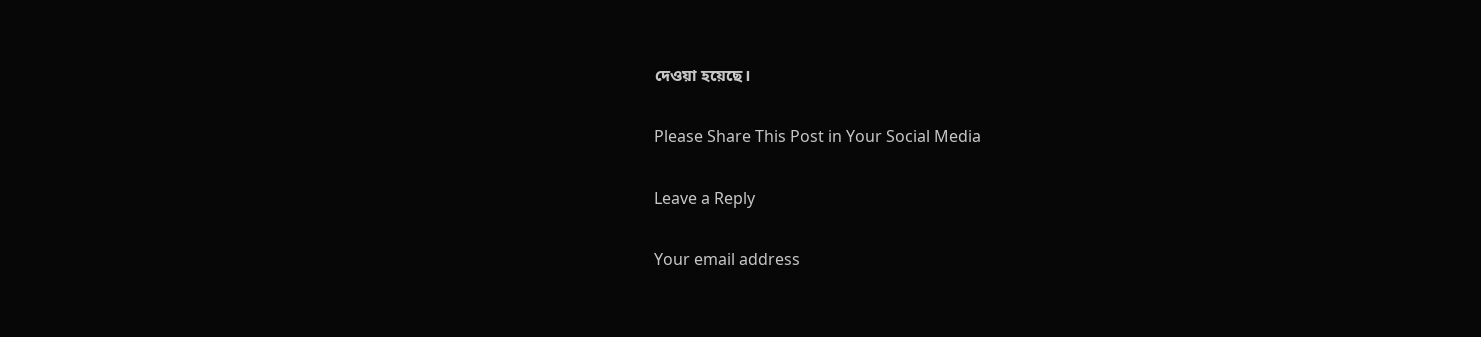দেওয়া হয়েছে।

Please Share This Post in Your Social Media

Leave a Reply

Your email address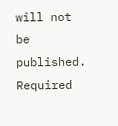will not be published. Required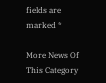fields are marked *

More News Of This Category